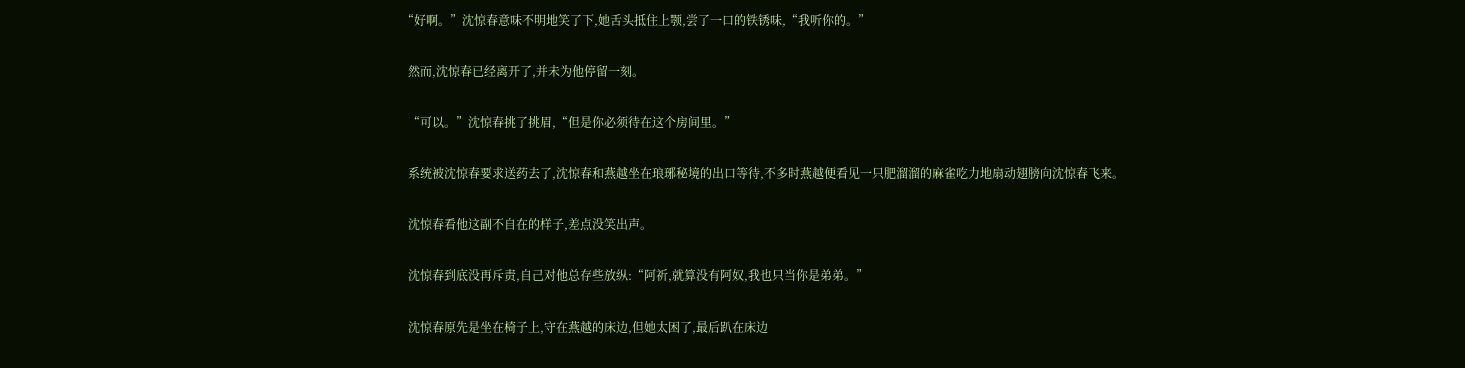“好啊。”沈惊春意味不明地笑了下,她舌头抵住上颚,尝了一口的铁锈味,“我听你的。”

  然而,沈惊春已经离开了,并未为他停留一刻。

  “可以。”沈惊春挑了挑眉,“但是你必须待在这个房间里。”

  系统被沈惊春要求送药去了,沈惊春和燕越坐在琅琊秘境的出口等待,不多时燕越便看见一只肥溜溜的麻雀吃力地扇动翅膀向沈惊春飞来。

  沈惊春看他这副不自在的样子,差点没笑出声。

  沈惊春到底没再斥责,自己对他总存些放纵:“阿祈,就算没有阿奴,我也只当你是弟弟。”

  沈惊春原先是坐在椅子上,守在燕越的床边,但她太困了,最后趴在床边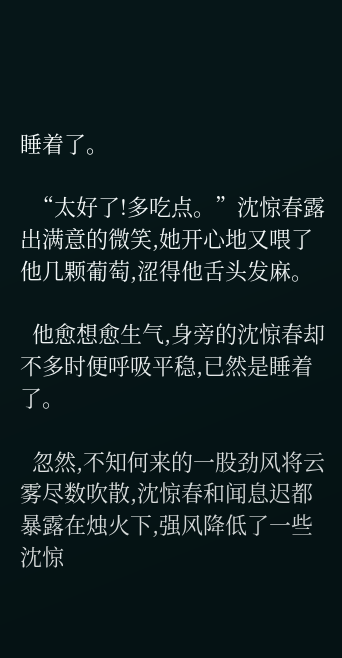睡着了。

  “太好了!多吃点。”沈惊春露出满意的微笑,她开心地又喂了他几颗葡萄,涩得他舌头发麻。

  他愈想愈生气,身旁的沈惊春却不多时便呼吸平稳,已然是睡着了。

  忽然,不知何来的一股劲风将云雾尽数吹散,沈惊春和闻息迟都暴露在烛火下,强风降低了一些沈惊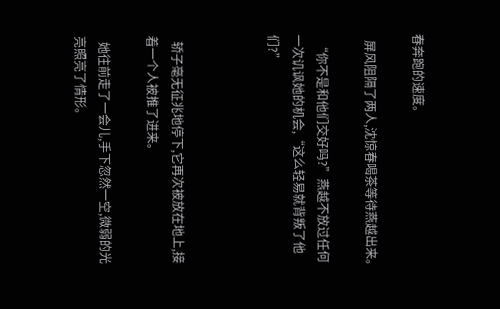春奔跑的速度。

  屏风阻隔了两人,沈惊春喝茶等待燕越出来。

  “你不是和他们交好吗?”燕越不放过任何一次讥讽她的机会,“这么轻易就背叛了他们?”



  轿子毫无征兆地停下,它再次被放在地上,接着一个人被推了进来。

  她往前走了一会儿,手下忽然一空,微弱的光亮照亮了情形。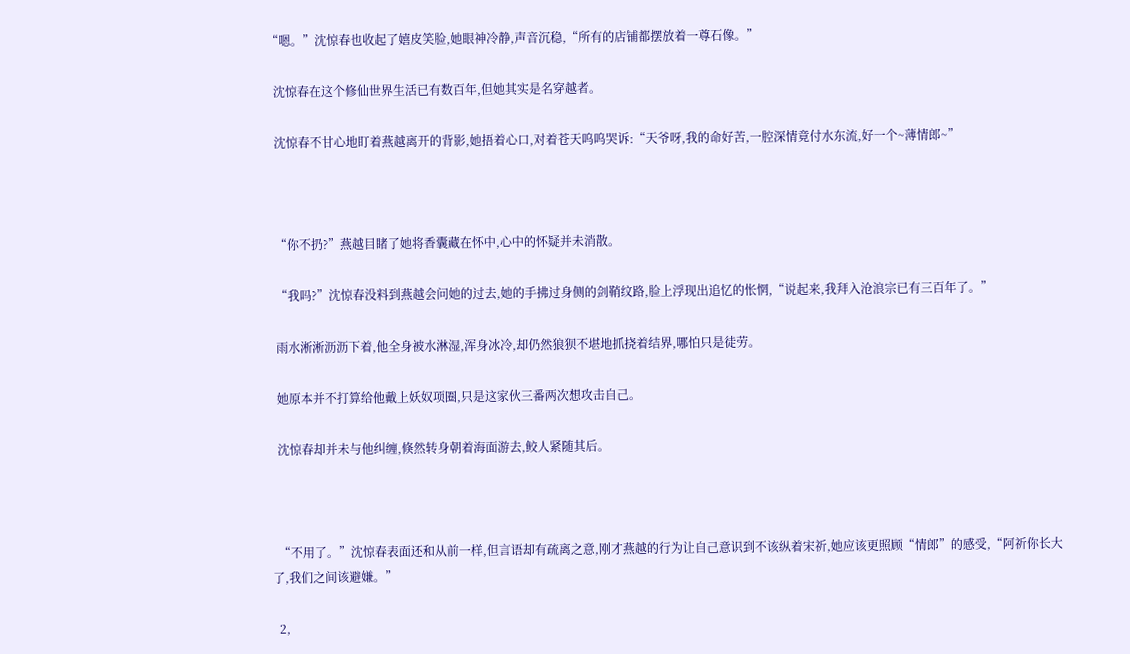“嗯。”沈惊春也收起了嬉皮笑脸,她眼神冷静,声音沉稳,“所有的店铺都摆放着一尊石像。”

  沈惊春在这个修仙世界生活已有数百年,但她其实是名穿越者。

  沈惊春不甘心地盯着燕越离开的背影,她捂着心口,对着苍天呜呜哭诉:“天爷呀,我的命好苦,一腔深情竟付水东流,好一个~薄情郎~”



  “你不扔?”燕越目睹了她将香囊藏在怀中,心中的怀疑并未消散。

  “我吗?”沈惊春没料到燕越会问她的过去,她的手拂过身侧的剑鞘纹路,脸上浮现出追忆的怅惘,“说起来,我拜入沧浪宗已有三百年了。”

  雨水淅淅沥沥下着,他全身被水淋湿,浑身冰冷,却仍然狼狈不堪地抓挠着结界,哪怕只是徒劳。

  她原本并不打算给他戴上妖奴项圈,只是这家伙三番两次想攻击自己。

  沈惊春却并未与他纠缠,倏然转身朝着海面游去,鲛人紧随其后。



  “不用了。”沈惊春表面还和从前一样,但言语却有疏离之意,刚才燕越的行为让自己意识到不该纵着宋祈,她应该更照顾“情郎”的感受,“阿祈你长大了,我们之间该避嫌。”

  2,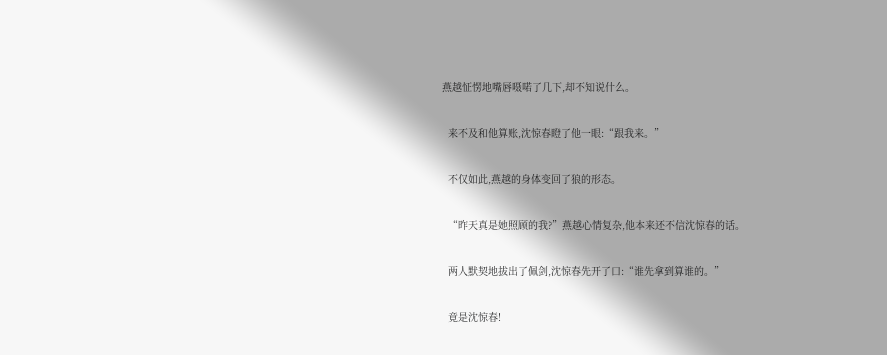燕越怔愣地嘴唇嗫喏了几下,却不知说什么。

  来不及和他算账,沈惊春瞪了他一眼:“跟我来。”

  不仅如此,燕越的身体变回了狼的形态。

  “昨天真是她照顾的我?”燕越心情复杂,他本来还不信沈惊春的话。

  两人默契地拔出了佩剑,沈惊春先开了口:“谁先拿到算谁的。”

  竟是沈惊春!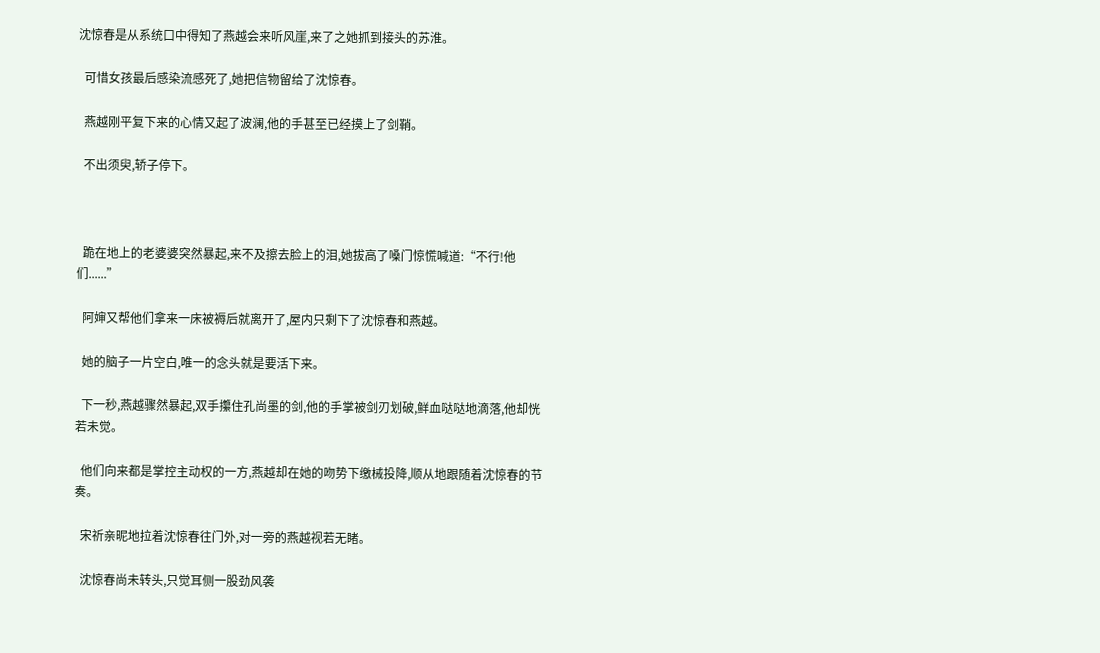沈惊春是从系统口中得知了燕越会来听风崖,来了之她抓到接头的苏淮。

  可惜女孩最后感染流感死了,她把信物留给了沈惊春。

  燕越刚平复下来的心情又起了波澜,他的手甚至已经摸上了剑鞘。

  不出须臾,轿子停下。



  跪在地上的老婆婆突然暴起,来不及擦去脸上的泪,她拔高了嗓门惊慌喊道:“不行!他们......”

  阿婶又帮他们拿来一床被褥后就离开了,屋内只剩下了沈惊春和燕越。

  她的脑子一片空白,唯一的念头就是要活下来。

  下一秒,燕越骤然暴起,双手攥住孔尚墨的剑,他的手掌被剑刃划破,鲜血哒哒地滴落,他却恍若未觉。

  他们向来都是掌控主动权的一方,燕越却在她的吻势下缴械投降,顺从地跟随着沈惊春的节奏。

  宋祈亲昵地拉着沈惊春往门外,对一旁的燕越视若无睹。

  沈惊春尚未转头,只觉耳侧一股劲风袭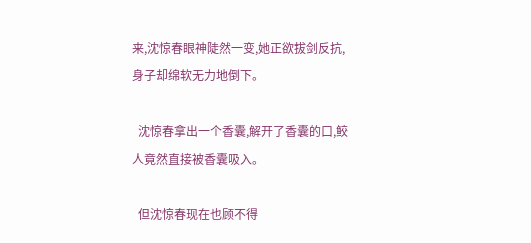来,沈惊春眼神陡然一变,她正欲拔剑反抗,身子却绵软无力地倒下。

  沈惊春拿出一个香囊,解开了香囊的口,鲛人竟然直接被香囊吸入。

  但沈惊春现在也顾不得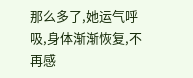那么多了,她运气呼吸,身体渐渐恢复,不再感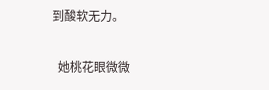到酸软无力。

  她桃花眼微微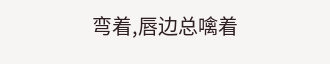弯着,唇边总噙着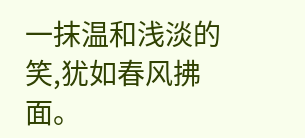一抹温和浅淡的笑,犹如春风拂面。